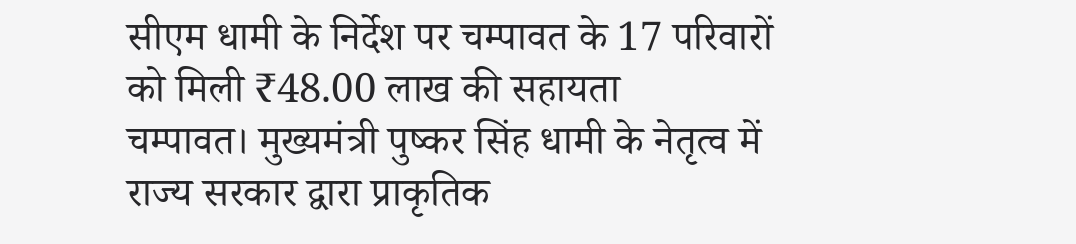सीएम धामी के निर्देश पर चम्पावत के 17 परिवारों को मिली ₹48.00 लाख की सहायता
चम्पावत। मुख्यमंत्री पुष्कर सिंह धामी के नेतृत्व में राज्य सरकार द्वारा प्राकृतिक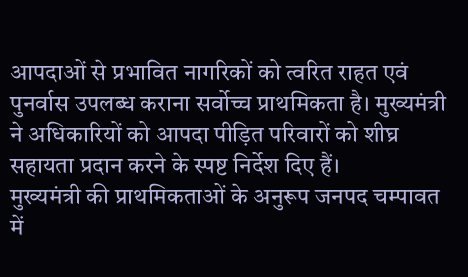आपदाओं से प्रभावित नागरिकों को त्वरित राहत एवं पुनर्वास उपलब्ध कराना सर्वोच्च प्राथमिकता है। मुख्यमंत्री ने अधिकारियों को आपदा पीड़ित परिवारों को शीघ्र सहायता प्रदान करने के स्पष्ट निर्देश दिए हैं।
मुख्यमंत्री की प्राथमिकताओं के अनुरूप जनपद चम्पावत में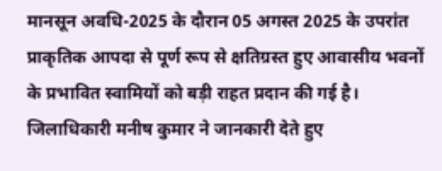मानसून अवधि-2025 के दौरान 05 अगस्त 2025 के उपरांत प्राकृतिक आपदा से पूर्ण रूप से क्षतिग्रस्त हुए आवासीय भवनों के प्रभावित स्वामियों को बड़ी राहत प्रदान की गई है। जिलाधिकारी मनीष कुमार ने जानकारी देते हुए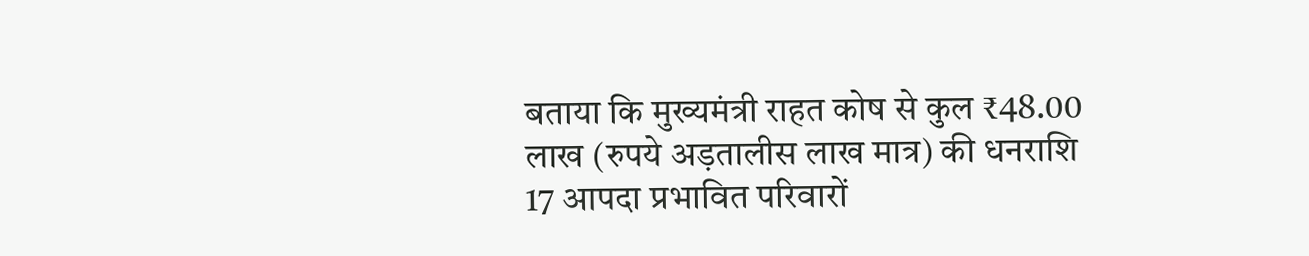बताया कि मुख्यमंत्री राहत कोष से कुल ₹48.00 लाख (रुपये अड़तालीस लाख मात्र) की धनराशि 17 आपदा प्रभावित परिवारों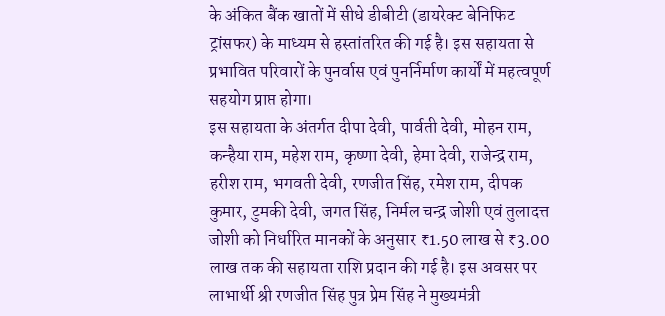के अंकित बैंक खातों में सीधे डीबीटी (डायरेक्ट बेनिफिट ट्रांसफर) के माध्यम से हस्तांतरित की गई है। इस सहायता से प्रभावित परिवारों के पुनर्वास एवं पुनर्निर्माण कार्यों में महत्वपूर्ण सहयोग प्राप्त होगा।
इस सहायता के अंतर्गत दीपा देवी, पार्वती देवी, मोहन राम, कन्हैया राम, महेश राम, कृष्णा देवी, हेमा देवी, राजेन्द्र राम, हरीश राम, भगवती देवी, रणजीत सिंह, रमेश राम, दीपक कुमार, टुमकी देवी, जगत सिंह, निर्मल चन्द्र जोशी एवं तुलादत्त जोशी को निर्धारित मानकों के अनुसार ₹1.50 लाख से ₹3.00 लाख तक की सहायता राशि प्रदान की गई है। इस अवसर पर लाभार्थी श्री रणजीत सिंह पुत्र प्रेम सिंह ने मुख्यमंत्री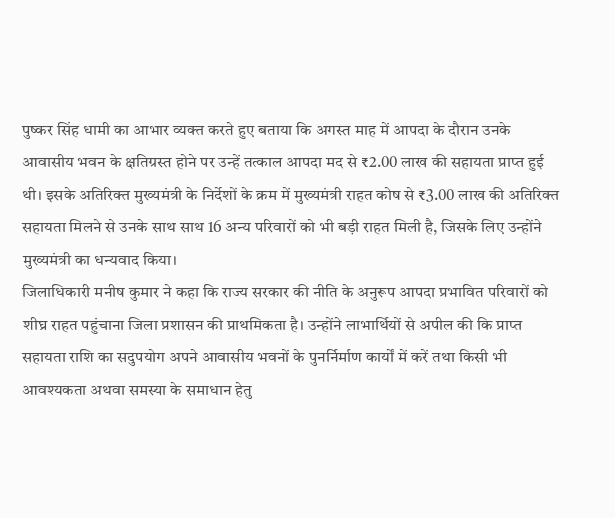पुष्कर सिंह धामी का आभार व्यक्त करते हुए बताया कि अगस्त माह में आपदा के दौरान उनके आवासीय भवन के क्षतिग्रस्त होने पर उन्हें तत्काल आपदा मद से ₹2.00 लाख की सहायता प्राप्त हुई थी। इसके अतिरिक्त मुख्यमंत्री के निर्देशों के क्रम में मुख्यमंत्री राहत कोष से ₹3.00 लाख की अतिरिक्त सहायता मिलने से उनके साथ साथ 16 अन्य परिवारों को भी बड़ी राहत मिली है, जिसके लिए उन्होंने मुख्यमंत्री का धन्यवाद किया।
जिलाधिकारी मनीष कुमार ने कहा कि राज्य सरकार की नीति के अनुरूप आपदा प्रभावित परिवारों को शीघ्र राहत पहुंचाना जिला प्रशासन की प्राथमिकता है। उन्होंने लाभार्थियों से अपील की कि प्राप्त सहायता राशि का सदुपयोग अपने आवासीय भवनों के पुनर्निर्माण कार्यों में करें तथा किसी भी आवश्यकता अथवा समस्या के समाधान हेतु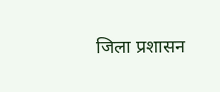जिला प्रशासन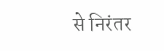से निरंतर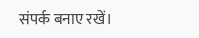संपर्क बनाए रखें।